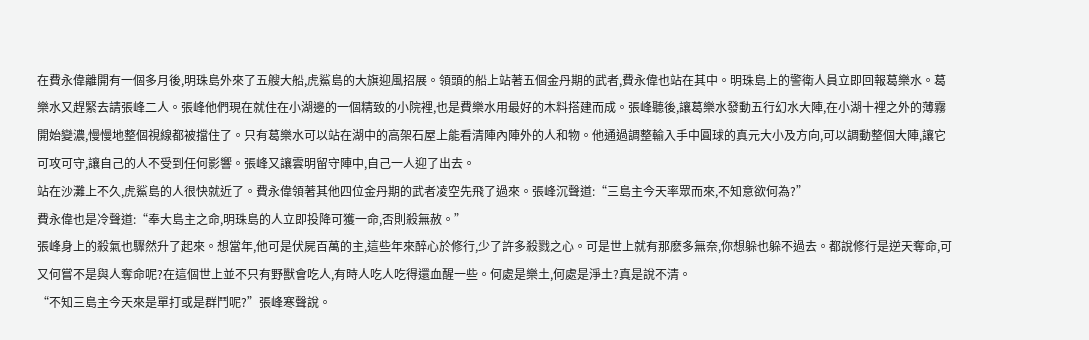在費永偉離開有一個多月後,明珠島外來了五艘大船,虎鯊島的大旗迎風招展。領頭的船上站著五個金丹期的武者,費永偉也站在其中。明珠島上的警衛人員立即回報葛樂水。葛樂水又趕緊去請張峰二人。張峰他們現在就住在小湖邊的一個精致的小院裡,也是費樂水用最好的木料搭建而成。張峰聽後,讓葛樂水發動五行幻水大陣,在小湖十裡之外的薄霧開始變濃,慢慢地整個視線都被擋住了。只有葛樂水可以站在湖中的高架石屋上能看清陣內陣外的人和物。他通過調整輸入手中圓球的真元大小及方向,可以調動整個大陣,讓它可攻可守,讓自己的人不受到任何影響。張峰又讓雲明留守陣中,自己一人迎了出去。
站在沙灘上不久,虎鯊島的人很快就近了。費永偉領著其他四位金丹期的武者凌空先飛了過來。張峰沉聲道:“三島主今天率眾而來,不知意欲何為?”
費永偉也是冷聲道:“奉大島主之命,明珠島的人立即投降可獲一命,否則殺無赦。”
張峰身上的殺氣也驟然升了起來。想當年,他可是伏屍百萬的主,這些年來醉心於修行,少了許多殺戮之心。可是世上就有那麽多無奈,你想躲也躲不過去。都說修行是逆天奪命,可又何嘗不是與人奪命呢?在這個世上並不只有野獸會吃人,有時人吃人吃得還血醒一些。何處是樂土,何處是淨土?真是說不清。
“不知三島主今天來是單打或是群鬥呢?”張峰寒聲說。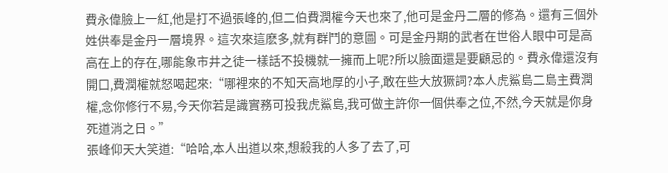費永偉臉上一紅,他是打不過張峰的,但二伯費潤權今天也來了,他可是金丹二層的修為。還有三個外姓供奉是金丹一層境界。這次來這麽多,就有群鬥的意圖。可是金丹期的武者在世俗人眼中可是高高在上的存在,哪能象市井之徒一樣話不投機就一擁而上呢?所以臉面還是要顧忌的。費永偉還沒有開口,費潤權就怒喝起來:“哪裡來的不知天高地厚的小子,敢在些大放獗詞?本人虎鯊島二島主費潤權,念你修行不易,今天你若是識實務可投我虎鯊島,我可做主許你一個供奉之位,不然,今天就是你身死道消之日。”
張峰仰天大笑道:“哈哈,本人出道以來,想殺我的人多了去了,可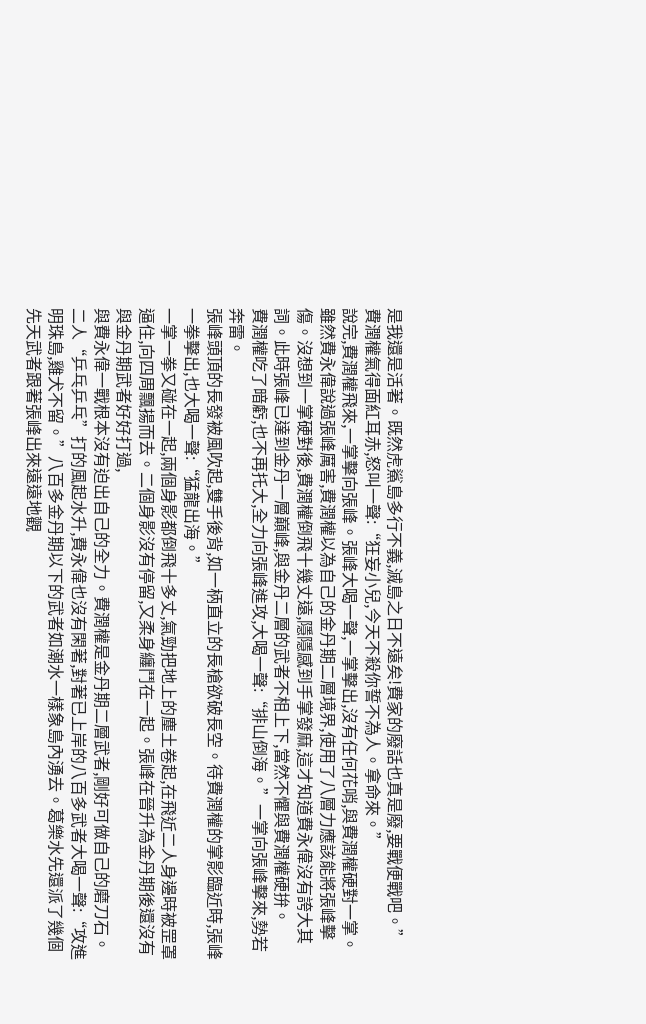是我還是活著。既然虎鯊島多行不義,滅島之日不遠矣!費家的廢話也真是廢,要戰便戰吧。”
費潤權氣得面紅耳赤,怒叫一聲:“狂妄小兒,今天不殺你誓不為人。拿命來。”
說完,費潤權飛來,一掌擊向張峰。張峰大喝一聲,一掌擊出,沒有任何花哨,與費潤權硬對一掌。雖然費永偉說過張峰厲害,費潤權以為自己的金丹期二層境界,使用了八層力應該能將張峰擊傷。沒想到一掌硬對後,費潤權倒飛十幾丈遠,隱隱感到手掌發麻,這才知道費永偉沒有誇大其詞。此時張峰已達到金丹一層巔峰,與金丹二層的武者不相上下,當然不懼與費潤權硬拚。
費潤權吃了暗虧,也不再托大,全力向張峰進攻,大喝一聲:“排山倒海。”一掌向張峰擊來,勢若奔雷。
張峰頭頂的長發被風吹起,雙手後背,如一柄直立的長槍欲破長空。待費潤權的掌影臨近時,張峰一拳擊出,也大喝一聲:“猛龍出海。”
一掌一拳又碰在一起,兩個身影都倒飛十多丈,氣勁把地上的塵土卷起,在飛近二人身邊時被罡罩逼住,向四周飄揚而去。二個身影沒有停留,又柔身纏鬥在一起。張峰在晉升為金丹期後還沒有與金丹期武者好好打過,
與費永偉一戰根本沒有迫出自己的全力。費潤權是金丹期二層武者,剛好可做自己的磨刀石。 二人“乒乓乒乓”打的風起水升,費永偉也沒有閑著,對著已上岸的八百多武者大喝一聲:“攻進明珠島,雞犬不留。”八百多金丹期以下的武者如潮水一樣象島內湧去。葛樂水先還派了幾個先天武者跟著張峰出來遠遠地觀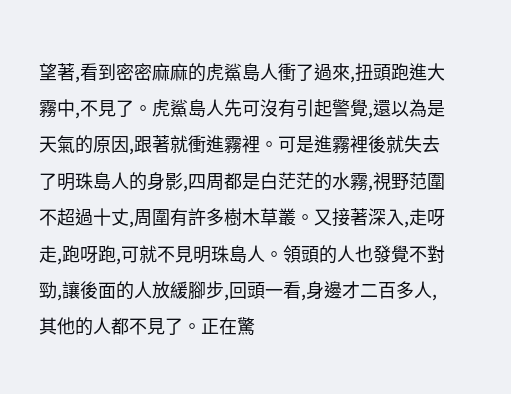望著,看到密密麻麻的虎鯊島人衝了過來,扭頭跑進大霧中,不見了。虎鯊島人先可沒有引起警覺,還以為是天氣的原因,跟著就衝進霧裡。可是進霧裡後就失去了明珠島人的身影,四周都是白茫茫的水霧,視野范圍不超過十丈,周圍有許多樹木草叢。又接著深入,走呀走,跑呀跑,可就不見明珠島人。領頭的人也發覺不對勁,讓後面的人放緩腳步,回頭一看,身邊才二百多人,其他的人都不見了。正在驚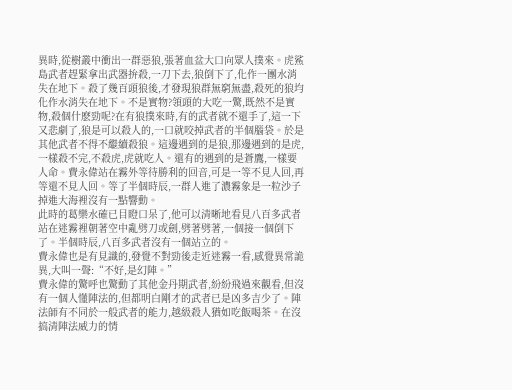異時,從樹叢中衝出一群惡狼,張著血盆大口向眾人撲來。虎鯊島武者趕緊拿出武器拚殺,一刀下去,狼倒下了,化作一團水消失在地下。殺了幾百頭狼後,才發現狼群無窮無盡,殺死的狼均化作水消失在地下。不是實物?領頭的大吃一驚,既然不是實物,殺個什麽勁呢?在有狼撲來時,有的武者就不還手了,這一下又悲劇了,狼是可以殺人的,一口就咬掉武者的半個腦袋。於是其他武者不得不繼續殺狼。這邊遇到的是狼,那邊遇到的是虎,一樣殺不完,不殺虎,虎就吃人。還有的遇到的是蒼鷹,一樣要人命。費永偉站在霧外等待勝利的回音,可是一等不見人回,再等還不見人回。等了半個時辰,一群人進了濃霧象是一粒沙子掉進大海裡沒有一點響動。
此時的葛樂水確已目瞪口呆了,他可以清晰地看見八百多武者站在迷霧裡朝著空中亂劈刀或劍,劈著劈著,一個接一個倒下了。半個時辰,八百多武者沒有一個站立的。
費永偉也是有見識的,發覺不對勁後走近迷霧一看,感覺異常詭異,大叫一聲:“不好,是幻陣。”
費永偉的驚呼也驚動了其他金丹期武者,紛紛飛過來觀看,但沒有一個人懂陣法的,但都明白剛才的武者已是凶多吉少了。陣法師有不同於一般武者的能力,越級殺人猶如吃飯喝茶。在沒搞清陣法威力的情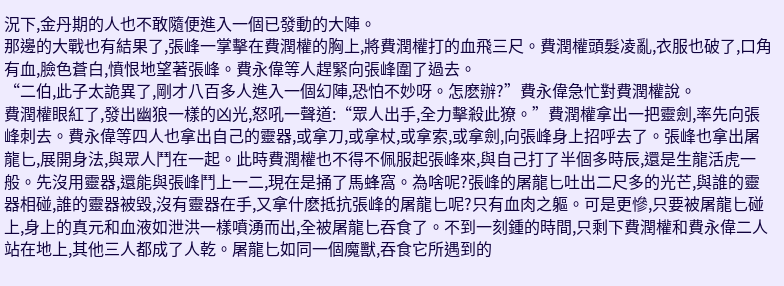況下,金丹期的人也不敢隨便進入一個已發動的大陣。
那邊的大戰也有結果了,張峰一掌擊在費潤權的胸上,將費潤權打的血飛三尺。費潤權頭髮凌亂,衣服也破了,口角有血,臉色蒼白,憤恨地望著張峰。費永偉等人趕緊向張峰圍了過去。
“二伯,此子太詭異了,剛才八百多人進入一個幻陣,恐怕不妙呀。怎麽辦?”費永偉急忙對費潤權說。
費潤權眼紅了,發出幽狼一樣的凶光,怒吼一聲道:“眾人出手,全力擊殺此獠。”費潤權拿出一把靈劍,率先向張峰刺去。費永偉等四人也拿出自己的靈器,或拿刀,或拿杖,或拿索,或拿劍,向張峰身上招呼去了。張峰也拿出屠龍匕,展開身法,與眾人鬥在一起。此時費潤權也不得不佩服起張峰來,與自己打了半個多時辰,還是生龍活虎一般。先沒用靈器,還能與張峰鬥上一二,現在是捅了馬蜂窩。為啥呢?張峰的屠龍匕吐出二尺多的光芒,與誰的靈器相碰,誰的靈器被毀,沒有靈器在手,又拿什麽抵抗張峰的屠龍匕呢?只有血肉之軀。可是更慘,只要被屠龍匕碰上,身上的真元和血液如泄洪一樣噴湧而出,全被屠龍匕吞食了。不到一刻鍾的時間,只剩下費潤權和費永偉二人站在地上,其他三人都成了人乾。屠龍匕如同一個魔獸,吞食它所遇到的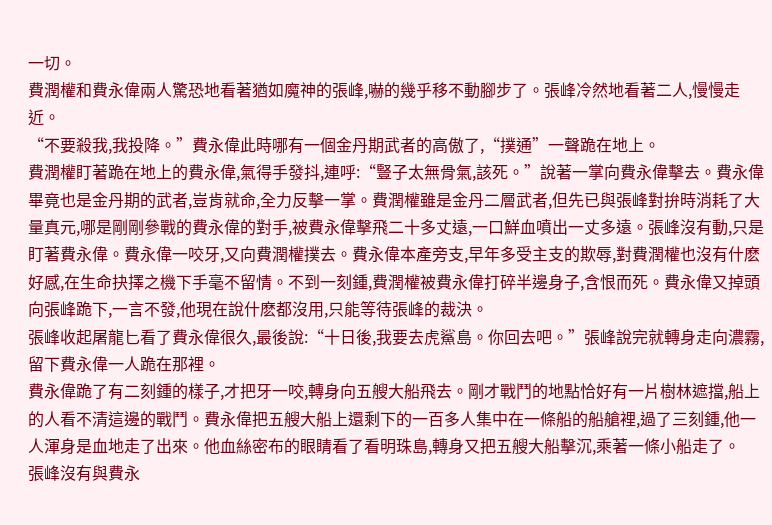一切。
費潤權和費永偉兩人驚恐地看著猶如魔神的張峰,嚇的幾乎移不動腳步了。張峰冷然地看著二人,慢慢走近。
“不要殺我,我投降。”費永偉此時哪有一個金丹期武者的高傲了,“撲通”一聲跪在地上。
費潤權盯著跪在地上的費永偉,氣得手發抖,連呼:“豎子太無骨氣,該死。”說著一掌向費永偉擊去。費永偉畢竟也是金丹期的武者,豈肯就命,全力反擊一掌。費潤權雖是金丹二層武者,但先已與張峰對拚時消耗了大量真元,哪是剛剛參戰的費永偉的對手,被費永偉擊飛二十多丈遠,一口鮮血噴出一丈多遠。張峰沒有動,只是盯著費永偉。費永偉一咬牙,又向費潤權撲去。費永偉本產旁支,早年多受主支的欺辱,對費潤權也沒有什麽好感,在生命抉擇之機下手毫不留情。不到一刻鍾,費潤權被費永偉打碎半邊身子,含恨而死。費永偉又掉頭向張峰跪下,一言不發,他現在說什麽都沒用,只能等待張峰的裁決。
張峰收起屠龍匕看了費永偉很久,最後說:“十日後,我要去虎鯊島。你回去吧。”張峰說完就轉身走向濃霧,留下費永偉一人跪在那裡。
費永偉跪了有二刻鍾的樣子,才把牙一咬,轉身向五艘大船飛去。剛才戰鬥的地點恰好有一片樹林遮擋,船上的人看不清這邊的戰鬥。費永偉把五艘大船上還剩下的一百多人集中在一條船的船艙裡,過了三刻鍾,他一人渾身是血地走了出來。他血絲密布的眼睛看了看明珠島,轉身又把五艘大船擊沉,乘著一條小船走了。
張峰沒有與費永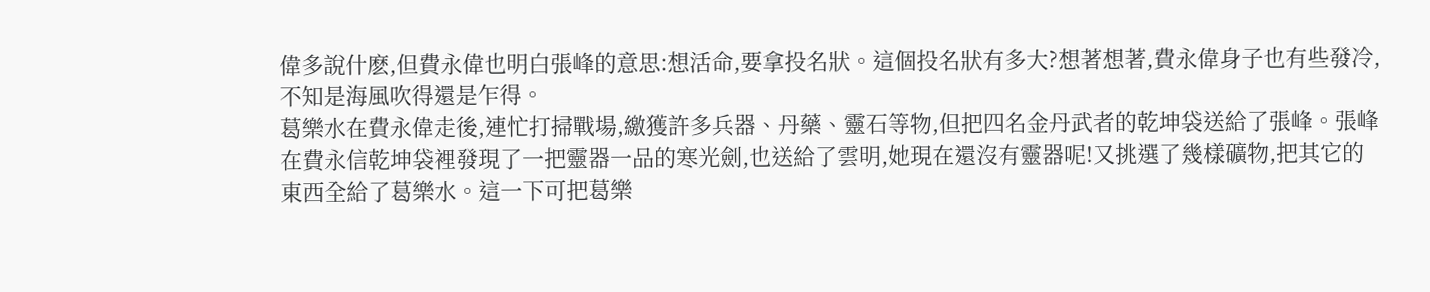偉多說什麽,但費永偉也明白張峰的意思:想活命,要拿投名狀。這個投名狀有多大?想著想著,費永偉身子也有些發冷,不知是海風吹得還是乍得。
葛樂水在費永偉走後,連忙打掃戰場,繳獲許多兵器、丹藥、靈石等物,但把四名金丹武者的乾坤袋送給了張峰。張峰在費永信乾坤袋裡發現了一把靈器一品的寒光劍,也送給了雲明,她現在還沒有靈器呢!又挑選了幾樣礦物,把其它的東西全給了葛樂水。這一下可把葛樂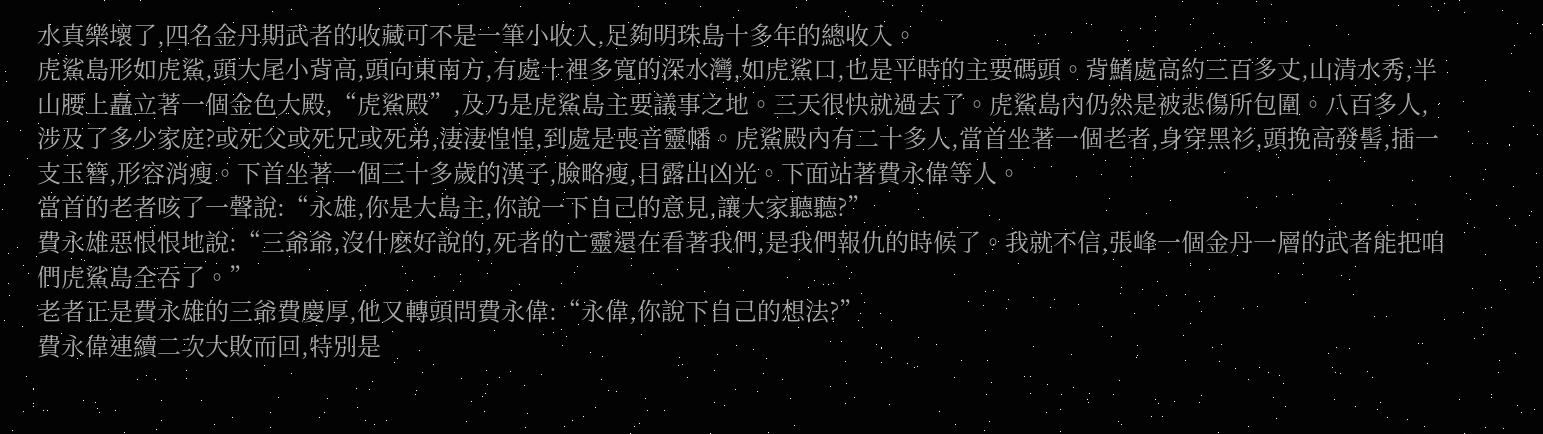水真樂壞了,四名金丹期武者的收藏可不是一筆小收入,足夠明珠島十多年的總收入。
虎鯊島形如虎鯊,頭大尾小背高,頭向東南方,有處十裡多寬的深水灣,如虎鯊口,也是平時的主要碼頭。背鰭處高約三百多丈,山清水秀,半山腰上矗立著一個金色大殿,“虎鯊殿”,及乃是虎鯊島主要議事之地。三天很快就過去了。虎鯊島內仍然是被悲傷所包圍。八百多人,涉及了多少家庭?或死父或死兄或死弟,淒淒惶惶,到處是喪音靈幡。虎鯊殿內有二十多人,當首坐著一個老者,身穿黑衫,頭挽高發髻,插一支玉簪,形容消瘦。下首坐著一個三十多歲的漢子,臉略瘦,目露出凶光。下面站著費永偉等人。
當首的老者咳了一聲說:“永雄,你是大島主,你說一下自己的意見,讓大家聽聽?”
費永雄惡恨恨地說:“三爺爺,沒什麽好說的,死者的亡靈還在看著我們,是我們報仇的時候了。我就不信,張峰一個金丹一層的武者能把咱們虎鯊島全吞了。”
老者正是費永雄的三爺費慶厚,他又轉頭問費永偉:“永偉,你說下自己的想法?”
費永偉連續二次大敗而回,特別是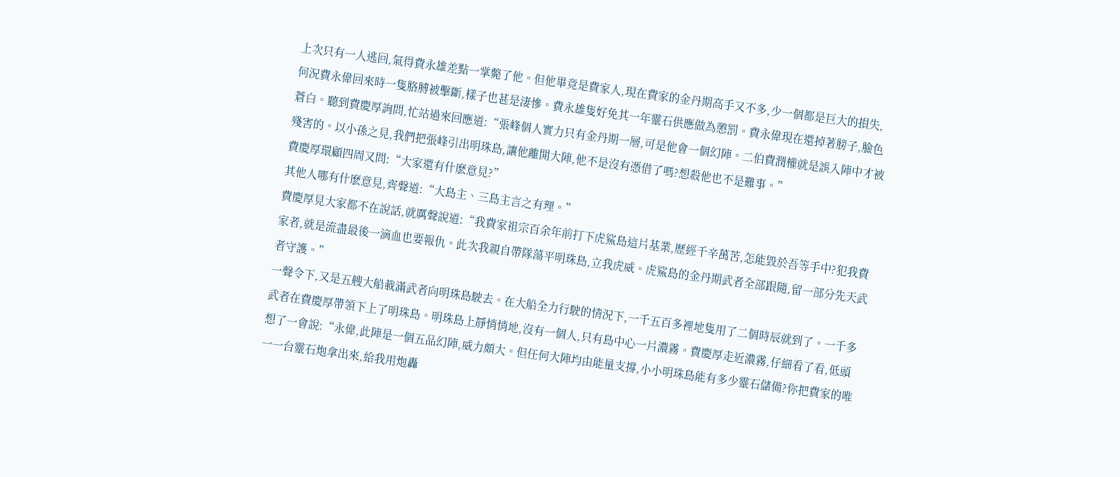上次只有一人逃回,氣得費永雄差點一掌斃了他。但他畢竟是費家人,現在費家的金丹期高手又不多,少一個都是巨大的損失,何況費永偉回來時一隻胳膊被擊斷,樣子也甚是淒慘。費永雄隻好免其一年靈石供應做為懲罰。費永偉現在還掉著膀子,臉色蒼白。聽到費慶厚詢問,忙站過來回應道:“張峰個人實力只有金丹期一層,可是他會一個幻陣。二伯費潤權就是誤入陣中才被殘害的。以小孫之見,我們把張峰引出明珠島,讓他離開大陣,他不是沒有憑借了嗎?想殺他也不是難事。”
費慶厚環顧四周又問:“大家還有什麽意見?”
其他人哪有什麽意見,齊聲道:“大島主、三島主言之有理。”
費慶厚見大家都不在說話,就厲聲說道:“我費家祖宗百余年前打下虎鯊島這片基業,歷經千辛萬苦,怎能毀於吾等手中?犯我費家者,就是流盡最後一滴血也要報仇。此次我親自帶隊蕩平明珠島,立我虎威。虎鯊島的金丹期武者全部跟隨,留一部分先天武者守護。”
一聲令下,又是五艘大船載滿武者向明珠島駛去。在大船全力行駛的情況下,一千五百多裡地隻用了二個時辰就到了。一千多武者在費慶厚帶領下上了明珠島。明珠島上靜悄悄地,沒有一個人,只有島中心一片濃霧。費慶厚走近濃霧,仔細看了看,低頭想了一會說:“永偉,此陣是一個五品幻陣,威力頗大。但任何大陣均由能量支撐,小小明珠島能有多少靈石儲備?你把費家的唯一一台靈石炮拿出來,給我用炮轟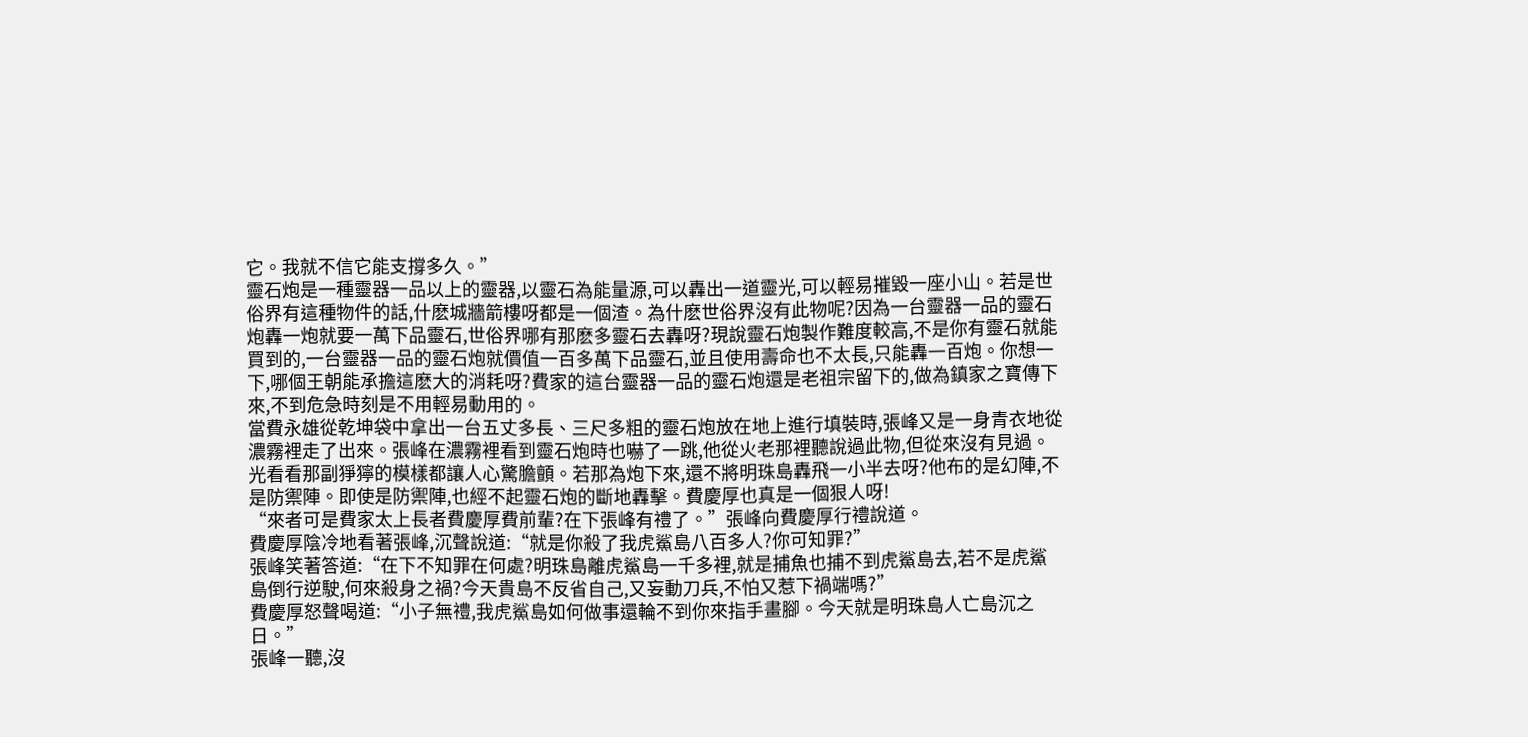它。我就不信它能支撐多久。”
靈石炮是一種靈器一品以上的靈器,以靈石為能量源,可以轟出一道靈光,可以輕易摧毀一座小山。若是世俗界有這種物件的話,什麽城牆箭樓呀都是一個渣。為什麽世俗界沒有此物呢?因為一台靈器一品的靈石炮轟一炮就要一萬下品靈石,世俗界哪有那麽多靈石去轟呀?現說靈石炮製作難度較高,不是你有靈石就能買到的,一台靈器一品的靈石炮就價值一百多萬下品靈石,並且使用壽命也不太長,只能轟一百炮。你想一下,哪個王朝能承擔這麽大的消耗呀?費家的這台靈器一品的靈石炮還是老祖宗留下的,做為鎮家之寶傳下來,不到危急時刻是不用輕易動用的。
當費永雄從乾坤袋中拿出一台五丈多長、三尺多粗的靈石炮放在地上進行填裝時,張峰又是一身青衣地從濃霧裡走了出來。張峰在濃霧裡看到靈石炮時也嚇了一跳,他從火老那裡聽說過此物,但從來沒有見過。 光看看那副猙獰的模樣都讓人心驚膽顫。若那為炮下來,還不將明珠島轟飛一小半去呀?他布的是幻陣,不是防禦陣。即使是防禦陣,也經不起靈石炮的斷地轟擊。費慶厚也真是一個狠人呀!
“來者可是費家太上長者費慶厚費前輩?在下張峰有禮了。”張峰向費慶厚行禮說道。
費慶厚陰冷地看著張峰,沉聲說道:“就是你殺了我虎鯊島八百多人?你可知罪?”
張峰笑著答道:“在下不知罪在何處?明珠島離虎鯊島一千多裡,就是捕魚也捕不到虎鯊島去,若不是虎鯊島倒行逆駛,何來殺身之禍?今天貴島不反省自己,又妄動刀兵,不怕又惹下禍端嗎?”
費慶厚怒聲喝道:“小子無禮,我虎鯊島如何做事還輪不到你來指手畫腳。今天就是明珠島人亡島沉之日。”
張峰一聽,沒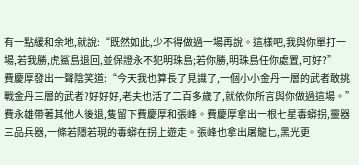有一點緩和余地,就說:“既然如此,少不得做過一場再說。這樣吧,我與你單打一場,若我勝,虎鯊島退回,並保證永不犯明珠島;若你勝,明珠島任你處置,可好?”
費慶厚發出一聲陰笑道:“今天我也算長了見識了,一個小小金丹一層的武者敢挑戰金丹三層的武者?好好好,老夫也活了二百多歲了,就依你所言與你做過這場。”
費永雄帶著其他人後退,隻留下費慶厚和張峰。費慶厚拿出一根七星毒蟒拐,靈器三品兵器,一條若隱若現的毒蟒在拐上遊走。張峰也拿出屠龍匕,黑光更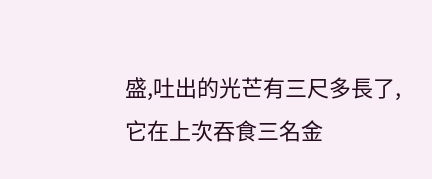盛,吐出的光芒有三尺多長了,它在上次吞食三名金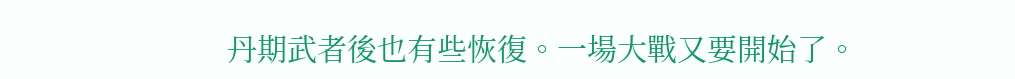丹期武者後也有些恢復。一場大戰又要開始了。